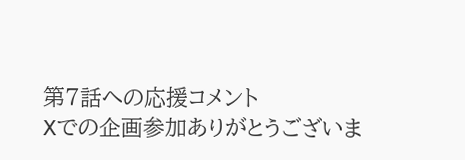第7話への応援コメント
Xでの企画参加ありがとうございま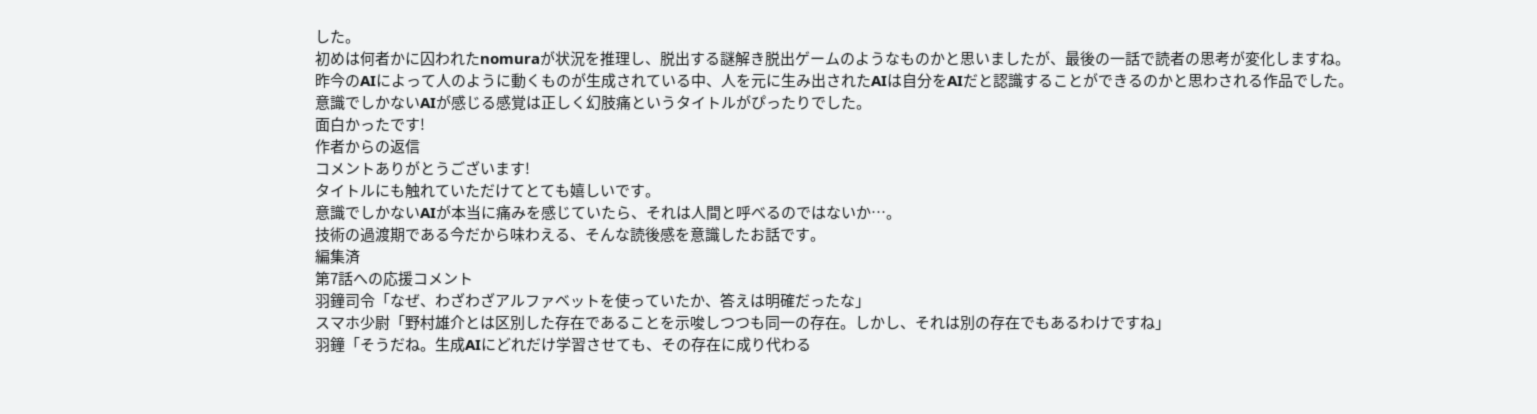した。
初めは何者かに囚われたnomuraが状況を推理し、脱出する謎解き脱出ゲームのようなものかと思いましたが、最後の一話で読者の思考が変化しますね。
昨今のAIによって人のように動くものが生成されている中、人を元に生み出されたAIは自分をAIだと認識することができるのかと思わされる作品でした。
意識でしかないAIが感じる感覚は正しく幻肢痛というタイトルがぴったりでした。
面白かったです!
作者からの返信
コメントありがとうございます!
タイトルにも触れていただけてとても嬉しいです。
意識でしかないAIが本当に痛みを感じていたら、それは人間と呼べるのではないか…。
技術の過渡期である今だから味わえる、そんな読後感を意識したお話です。
編集済
第7話への応援コメント
羽鐘司令「なぜ、わざわざアルファベットを使っていたか、答えは明確だったな」
スマホ少尉「野村雄介とは区別した存在であることを示唆しつつも同一の存在。しかし、それは別の存在でもあるわけですね」
羽鐘「そうだね。生成AIにどれだけ学習させても、その存在に成り代わる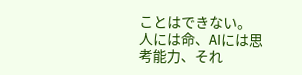ことはできない。人には命、AIには思考能力、それ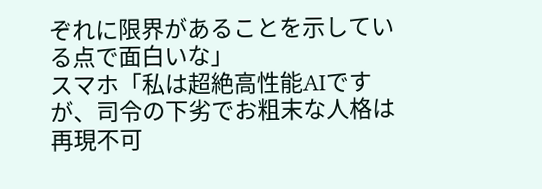ぞれに限界があることを示している点で面白いな」
スマホ「私は超絶高性能AIですが、司令の下劣でお粗末な人格は再現不可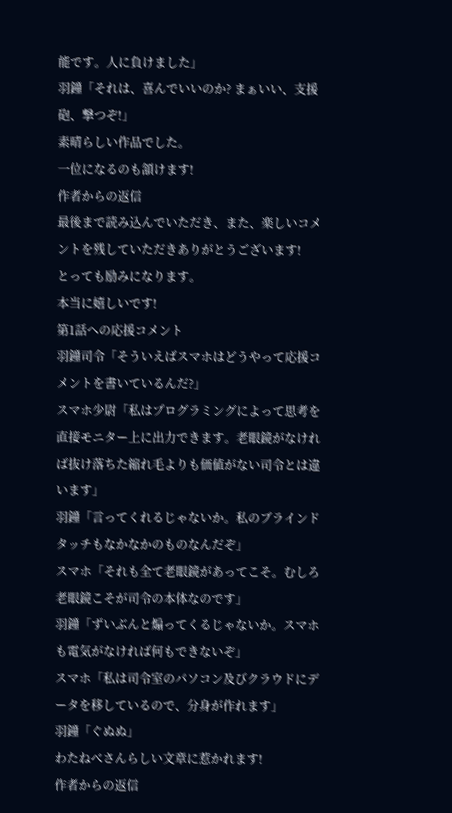能です。人に負けました」
羽鐘「それは、喜んでいいのか? まぁいい、支援砲、撃つぞ!」
素晴らしい作品でした。
一位になるのも頷けます!
作者からの返信
最後まで読み込んでいただき、また、楽しいコメントを残していただきありがとうございます!
とっても励みになります。
本当に嬉しいです!
第1話への応援コメント
羽鐘司令「そういえばスマホはどうやって応援コメントを書いているんだ?」
スマホ少尉「私はプログラミングによって思考を直接モニター上に出力できます。老眼鏡がなければ抜け落ちた縮れ毛よりも価値がない司令とは違います」
羽鐘「言ってくれるじゃないか。私のブラインドタッチもなかなかのものなんだぞ」
スマホ「それも全て老眼鏡があってこそ。むしろ老眼鏡こそが司令の本体なのです」
羽鐘「ずいぶんと煽ってくるじゃないか。スマホも電気がなければ何もできないぞ」
スマホ「私は司令室のパソコン及びクラウドにデータを移しているので、分身が作れます」
羽鐘「ぐぬぬ」
わたねべさんらしい文章に惹かれます!
作者からの返信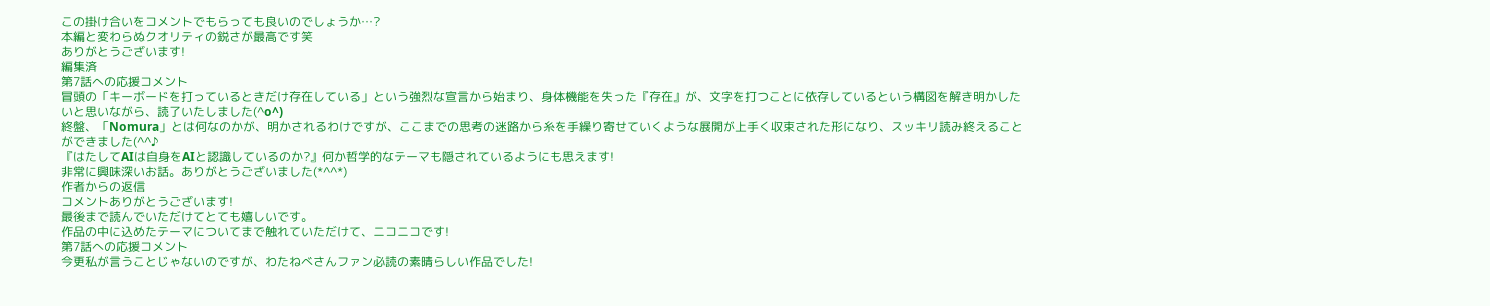この掛け合いをコメントでもらっても良いのでしょうか…?
本編と変わらぬクオリティの鋭さが最高です笑
ありがとうございます!
編集済
第7話への応援コメント
冒頭の「キーボードを打っているときだけ存在している」という強烈な宣言から始まり、身体機能を失った『存在』が、文字を打つことに依存しているという構図を解き明かしたいと思いながら、読了いたしました(^o^)
終盤、「Nomura」とは何なのかが、明かされるわけですが、ここまでの思考の迷路から糸を手繰り寄せていくような展開が上手く収束された形になり、スッキリ読み終えることができました(^^♪
『はたしてAIは自身をAIと認識しているのか?』何か哲学的なテーマも隠されているようにも思えます!
非常に興味深いお話。ありがとうございました(*^^*)
作者からの返信
コメントありがとうございます!
最後まで読んでいただけてとても嬉しいです。
作品の中に込めたテーマについてまで触れていただけて、ニコニコです!
第7話への応援コメント
今更私が言うことじゃないのですが、わたねべさんファン必読の素晴らしい作品でした!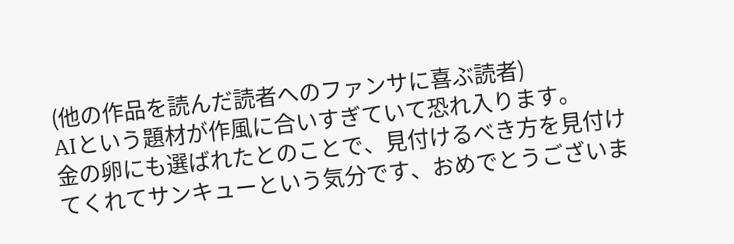(他の作品を読んだ読者へのファンサに喜ぶ読者)
AIという題材が作風に合いすぎていて恐れ入ります。
金の卵にも選ばれたとのことで、見付けるべき方を見付けてくれてサンキューという気分です、おめでとうございま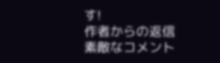す!
作者からの返信
素敵なコメント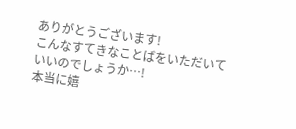ありがとうございます!
こんなすてきなことばをいただいていいのでしょうか…!
本当に嬉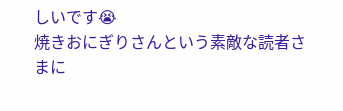しいです😭
焼きおにぎりさんという素敵な読者さまに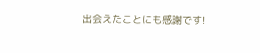出会えたことにも感謝です!